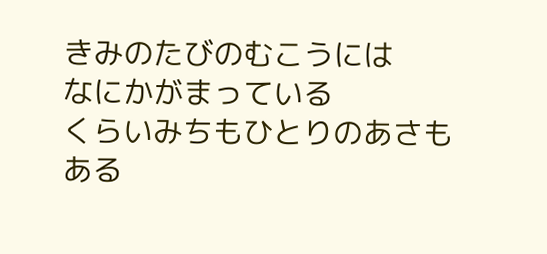きみのたびのむこうには
なにかがまっている
くらいみちもひとりのあさも
ある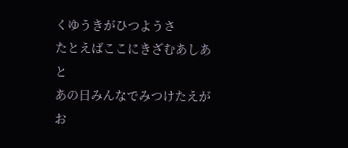くゆうきがひつようさ
たとえばここにきざむあしあと
あの日みんなでみつけたえがお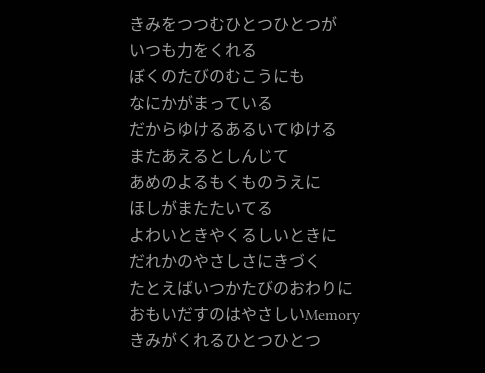きみをつつむひとつひとつが
いつも力をくれる
ぼくのたびのむこうにも
なにかがまっている
だからゆけるあるいてゆける
またあえるとしんじて
あめのよるもくものうえに
ほしがまたたいてる
よわいときやくるしいときに
だれかのやさしさにきづく
たとえばいつかたびのおわりに
おもいだすのはやさしいMemory
きみがくれるひとつひとつ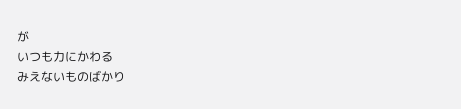が
いつも力にかわる
みえないものばかり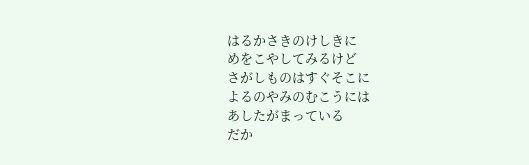はるかさきのけしきに
めをこやしてみるけど
さがしものはすぐそこに
よるのやみのむこうには
あしたがまっている
だか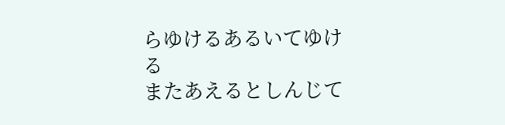らゆけるあるいてゆける
またあえるとしんじて